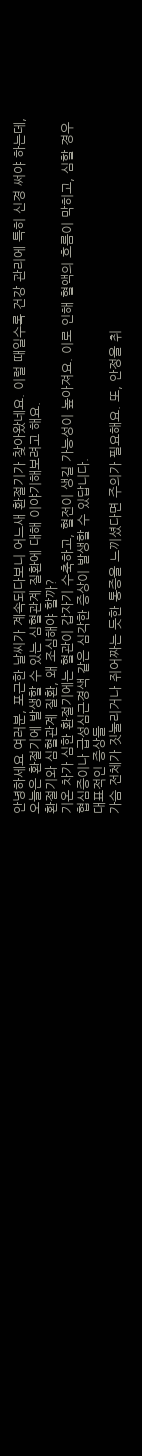안녕하세요 여러분, 포근한 날씨가 계속되다보니 어느새 환절기가 찾아왔네요. 이럴 때일수록 건강 관리에 특히 신경 써야 하는데, 오늘은 환절기에 발생할 수 있는 심혈관계 질환에 대해 이야기해보려고 해요.
환절기와 심혈관계 질환, 왜 조심해야 할까?
기온 차가 심한 환절기에는 혈관이 갑자기 수축하고, 혈전이 생길 가능성이 높아져요. 이로 인해 혈액의 흐름이 막히고, 심할 경우 협심증이나 급성심근경색 같은 심각한 증상이 발생할 수 있답니다.
대표적인 증상들
가슴 전체가 짓눌리거나 쥐어짜는 듯한 통증을 느끼셨다면 주의가 필요해요. 또, 안정을 취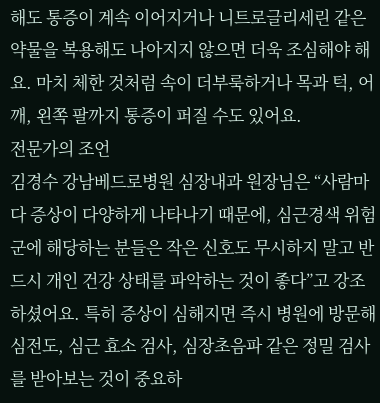해도 통증이 계속 이어지거나 니트로글리세린 같은 약물을 복용해도 나아지지 않으면 더욱 조심해야 해요. 마치 체한 것처럼 속이 더부룩하거나 목과 턱, 어깨, 왼쪽 팔까지 통증이 퍼질 수도 있어요.
전문가의 조언
김경수 강남베드로병원 심장내과 원장님은 “사람마다 증상이 다양하게 나타나기 때문에, 심근경색 위험군에 해당하는 분들은 작은 신호도 무시하지 말고 반드시 개인 건강 상태를 파악하는 것이 좋다”고 강조하셨어요. 특히 증상이 심해지면 즉시 병원에 방문해 심전도, 심근 효소 검사, 심장초음파 같은 정밀 검사를 받아보는 것이 중요하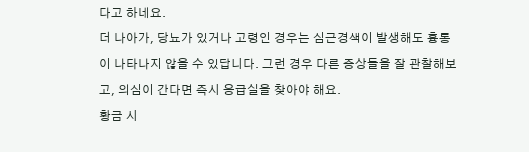다고 하네요.
더 나아가, 당뇨가 있거나 고령인 경우는 심근경색이 발생해도 흉통이 나타나지 않을 수 있답니다. 그런 경우 다른 증상들을 잘 관찰해보고, 의심이 간다면 즉시 응급실을 찾아야 해요.
황금 시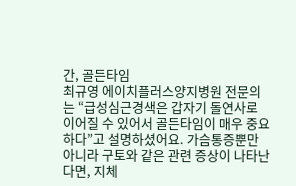간, 골든타임
최규영 에이치플러스양지병원 전문의는 “급성심근경색은 갑자기 돌연사로 이어질 수 있어서 골든타임이 매우 중요하다”고 설명하셨어요. 가슴통증뿐만 아니라 구토와 같은 관련 증상이 나타난다면, 지체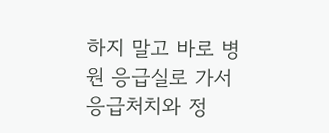하지 말고 바로 병원 응급실로 가서 응급처치와 정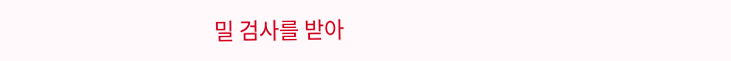밀 검사를 받아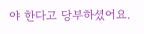야 한다고 당부하셨어요.